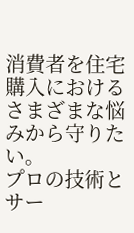消費者を住宅購入におけるさまざまな悩みから守りたい。
プロの技術とサー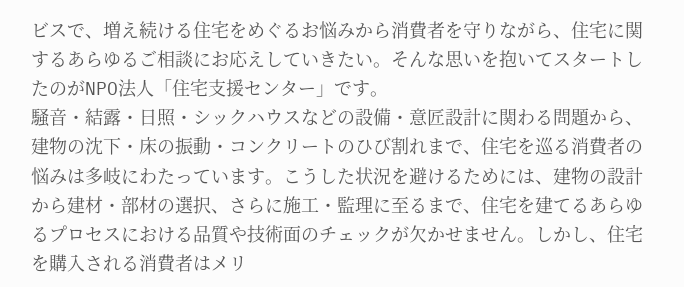ビスで、増え続ける住宅をめぐるお悩みから消費者を守りながら、住宅に関するあらゆるご相談にお応えしていきたい。そんな思いを抱いてスタートしたのがNPO法人「住宅支援センター」です。
騒音・結露・日照・シックハウスなどの設備・意匠設計に関わる問題から、建物の沈下・床の振動・コンクリートのひび割れまで、住宅を巡る消費者の悩みは多岐にわたっています。こうした状況を避けるためには、建物の設計から建材・部材の選択、さらに施工・監理に至るまで、住宅を建てるあらゆるプロセスにおける品質や技術面のチェックが欠かせません。しかし、住宅を購入される消費者はメリ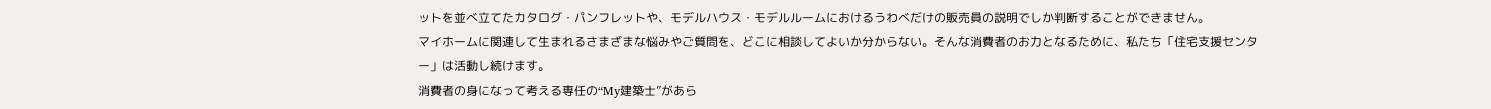ットを並べ立てたカタログ・パンフレットや、モデルハウス・モデルルームにおけるうわべだけの販売員の説明でしか判断することができません。
マイホームに関連して生まれるさまざまな悩みやご質問を、どこに相談してよいか分からない。そんな消費者のお力となるために、私たち「住宅支援センター」は活動し続けます。
消費者の身になって考える専任の“My建築士”があら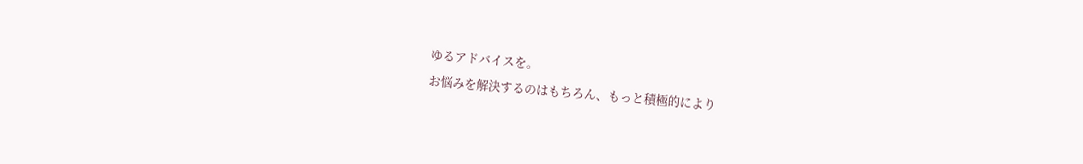ゆるアドバイスを。
お悩みを解決するのはもちろん、もっと積極的により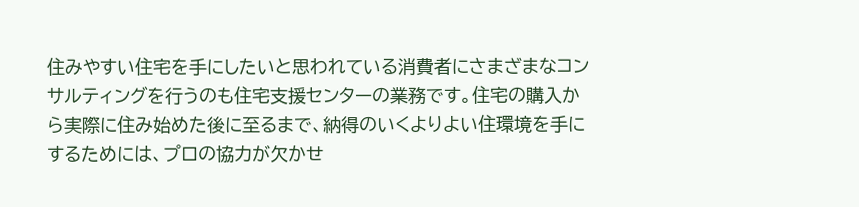住みやすい住宅を手にしたいと思われている消費者にさまざまなコンサルティングを行うのも住宅支援センターの業務です。住宅の購入から実際に住み始めた後に至るまで、納得のいくよりよい住環境を手にするためには、プロの協力が欠かせ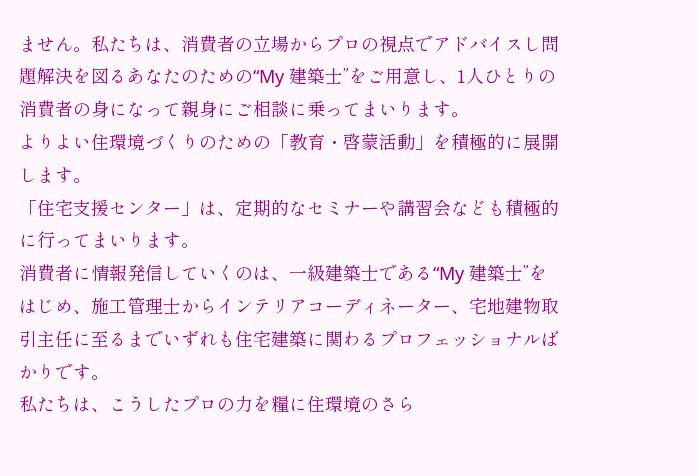ません。私たちは、消費者の立場からプロの視点でアドバイスし問題解決を図るあなたのための“My 建築士”をご用意し、1人ひとりの消費者の身になって親身にご相談に乗ってまいります。
よりよい住環境づくりのための「教育・啓蒙活動」を積極的に展開します。
「住宅支援センター」は、定期的なセミナーや講習会なども積極的に行ってまいります。
消費者に情報発信していくのは、一級建築士である“My 建築士”をはじめ、施工管理士からインテリアコーディネーター、宅地建物取引主任に至るまでいずれも住宅建築に関わるプロフェッショナルばかりです。
私たちは、こうしたプロの力を糧に住環境のさら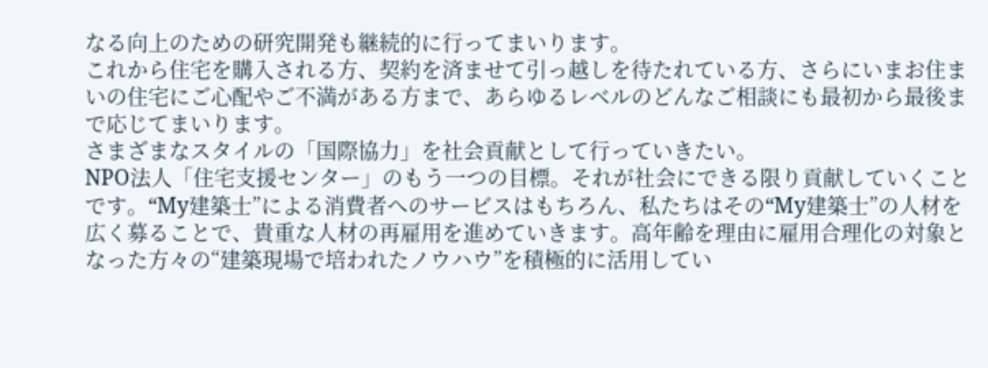なる向上のための研究開発も継続的に行ってまいります。
これから住宅を購入される方、契約を済ませて引っ越しを待たれている方、さらにいまお住まいの住宅にご心配やご不満がある方まで、あらゆるレベルのどんなご相談にも最初から最後まで応じてまいります。
さまざまなスタイルの「国際協力」を社会貢献として行っていきたい。
NPO法人「住宅支援センター」のもう一つの目標。それが社会にできる限り貢献していくことです。“My建築士”による消費者へのサービスはもちろん、私たちはその“My建築士”の人材を広く募ることで、貴重な人材の再雇用を進めていきます。高年齢を理由に雇用合理化の対象となった方々の“建築現場で培われたノウハウ”を積極的に活用してい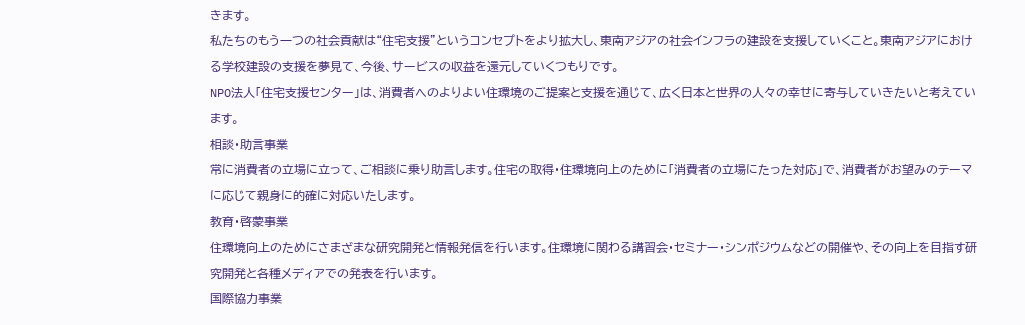きます。
私たちのもう一つの社会貢献は“住宅支援”というコンセプトをより拡大し、東南アジアの社会インフラの建設を支援していくこと。東南アジアにおける学校建設の支援を夢見て、今後、サービスの収益を還元していくつもりです。
NPO法人「住宅支援センター」は、消費者へのよりよい住環境のご提案と支援を通じて、広く日本と世界の人々の幸せに寄与していきたいと考えています。
相談・助言事業
常に消費者の立場に立って、ご相談に乗り助言します。住宅の取得・住環境向上のために「消費者の立場にたった対応」で、消費者がお望みのテーマに応じて親身に的確に対応いたします。
教育・啓蒙事業
住環境向上のためにさまざまな研究開発と情報発信を行います。住環境に関わる講習会・セミナー・シンポジウムなどの開催や、その向上を目指す研究開発と各種メディアでの発表を行います。
国際協力事業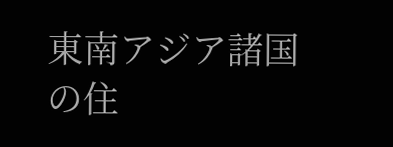東南アジア諸国の住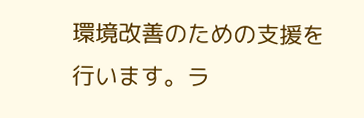環境改善のための支援を行います。ラ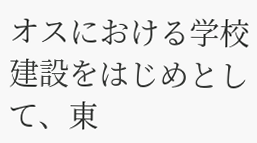オスにおける学校建設をはじめとして、東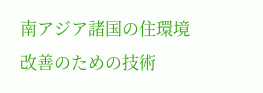南アジア諸国の住環境改善のための技術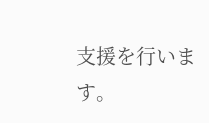支援を行います。